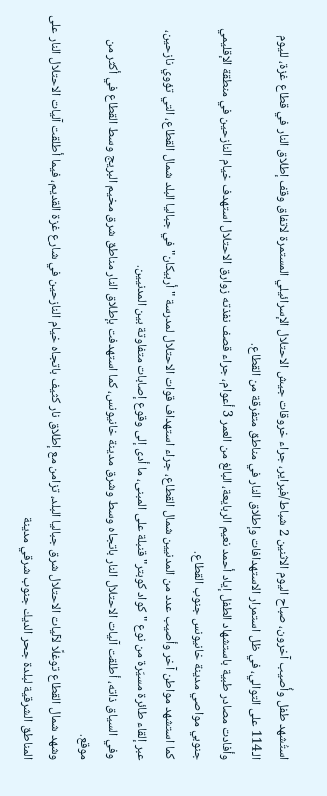استُشهد طفل وأُصيب آخرون، صباح اليوم الاثنين 2 شباط/فبراير، جراء خروقات جيش الاحتلال الإسرائيلي المستمرة لاتفاق وقف إطلاق النار في قطاع غزة، لليوم الـ114 على التوالي، في ظل استمرار الاستهدافات وإطلاق النار في مناطق متفرقة من القطاع.
وأفادت مصادر طبية باستشهاد الطفل إياد أحمد نعيم الربايعة، البالغ من العمر 3 أعوام، جراء قصف نفذته زوارق الاحتلال استهدف خيام النازحين في منطقة الإقليمي جنوبي مواصي مدينة خانيونس جنوب القطاع.
كما استشهد مواطن آخر وأصيب عدد من المدنيين شمال القطاع، جراء استهداف قوات الاحتلال لمدرسة "أربيكان" في جباليا البلد شمال القطاع، التي تؤوي نازحين، عبر إلقاء طائرة مسيّرة من نوع "كواد كوبتر" قنبلة على المبنى، ما أدى إلى وقوع إصابات متفاوتة بين المدنيين.
وفي السياق ذاته، أطلقت آليات الاحتلال النار باتجاه وسط وشرق مدينة خانيونس، كما استهدفت بإطلاق النار مناطق شرق مخيم البريج وسط القطاع في أكثر من موقع.
وشهد شمال القطاع توغلًا لآليات الاحتلال شرق جباليا البلد، تزامن مع إطلاق نار كثيف باتجاه خيام النازحين في شارع غزة القديم، فيما أطلقت آليات الاحتلال النار على المناطق الشرقية لبلدة جحر الديك جنوب شرقي مدينة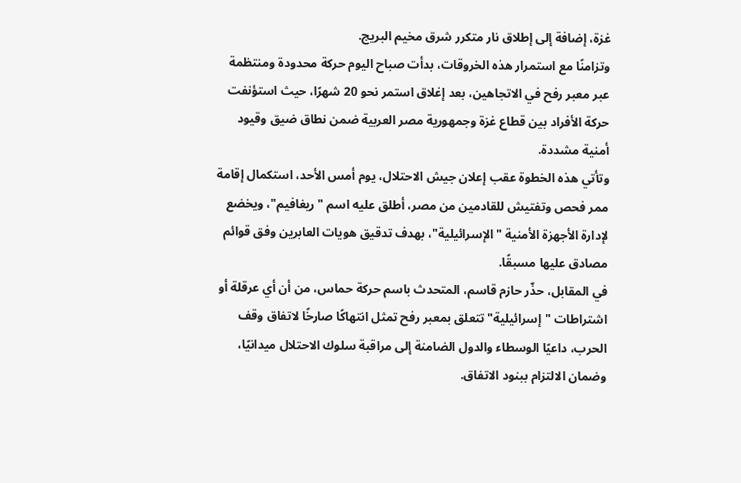غزة، إضافة إلى إطلاق نار متكرر شرق مخيم البريج.
وتزامنًا مع استمرار هذه الخروقات، بدأت صباح اليوم حركة محدودة ومنتظمة عبر معبر رفح في الاتجاهين، بعد إغلاق استمر نحو 20 شهرًا، حيث استؤنفت حركة الأفراد بين قطاع غزة وجمهورية مصر العربية ضمن نطاق ضيق وقيود أمنية مشددة.
وتأتي هذه الخطوة عقب إعلان جيش الاحتلال، يوم أمس الأحد، استكمال إقامة ممر فحص وتفتيش للقادمين من مصر، أطلق عليه اسم "ريغافيم"، ويخضع لإدارة الأجهزة الأمنية "الإسرائيلية"، بهدف تدقيق هويات العابرين وفق قوائم مصادق عليها مسبقًا.
في المقابل، حذّر حازم قاسم، المتحدث باسم حركة حماس، من أن أي عرقلة أو اشتراطات "إسرائيلية" تتعلق بمعبر رفح تمثل انتهاكًا صارخًا لاتفاق وقف الحرب، داعيًا الوسطاء والدول الضامنة إلى مراقبة سلوك الاحتلال ميدانيًا، وضمان الالتزام ببنود الاتفاق.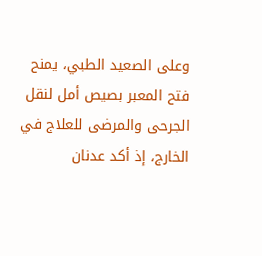وعلى الصعيد الطبي، يمنح فتح المعبر بصيص أمل لنقل الجرحى والمرضى للعلاج في الخارج، إذ أكد عدنان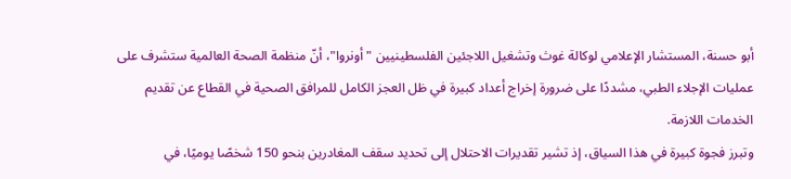أبو حسنة، المستشار الإعلامي لوكالة غوث وتشغيل اللاجئين الفلسطينيين "أونروا"، أنّ منظمة الصحة العالمية ستشرف على عمليات الإجلاء الطبي، مشددًا على ضرورة إخراج أعداد كبيرة في ظل العجز الكامل للمرافق الصحية في القطاع عن تقديم الخدمات اللازمة.
وتبرز فجوة كبيرة في هذا السياق، إذ تشير تقديرات الاحتلال إلى تحديد سقف المغادرين بنحو 150 شخصًا يوميًا، في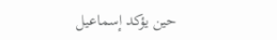حين يؤكد إسماعيل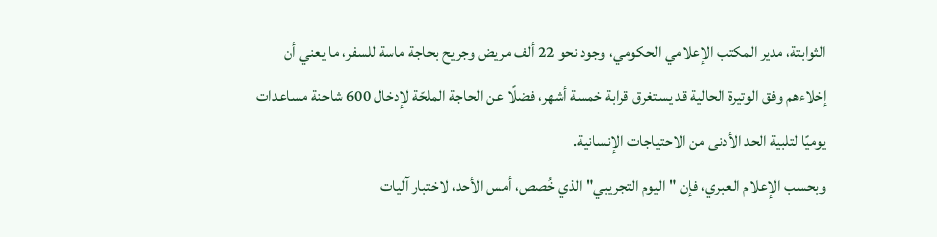الثوابتة، مدير المكتب الإعلامي الحكومي، وجود نحو 22 ألف مريض وجريح بحاجة ماسة للسفر، ما يعني أن إخلاءهم وفق الوتيرة الحالية قد يستغرق قرابة خمسة أشهر، فضلًا عن الحاجة الملحّة لإدخال 600 شاحنة مساعدات يوميًا لتلبية الحد الأدنى من الاحتياجات الإنسانية.
وبحسب الإعلام العبري، فإن "اليوم التجريبي" الذي خُصص، أمس الأحد، لاختبار آليات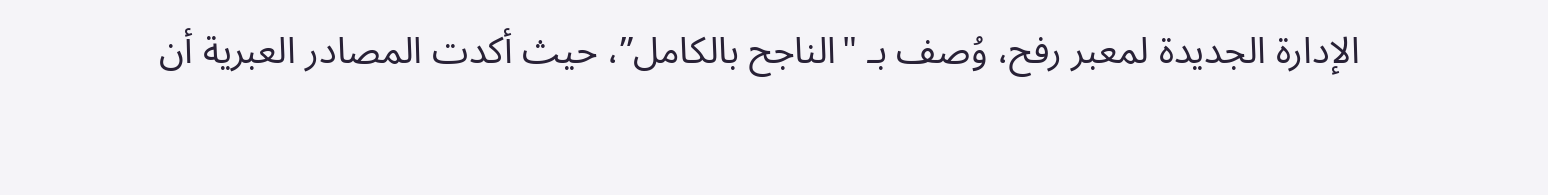الإدارة الجديدة لمعبر رفح، وُصف بـ "الناجح بالكامل”، حيث أكدت المصادر العبرية أن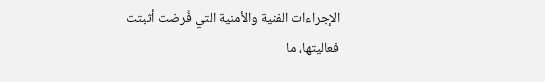الإجراءات الفنية والأمنية التي فُرضت أثبتت فعاليتها، ما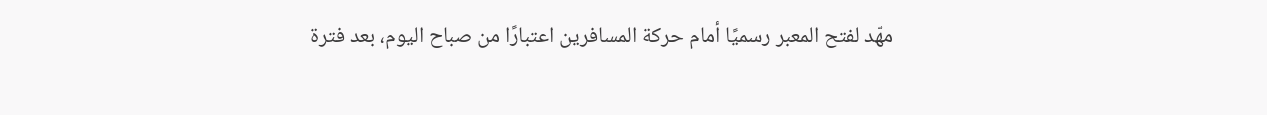مهّد لفتح المعبر رسميًا أمام حركة المسافرين اعتبارًا من صباح اليوم، بعد فترة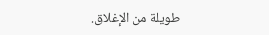طويلة من الإغلاق.